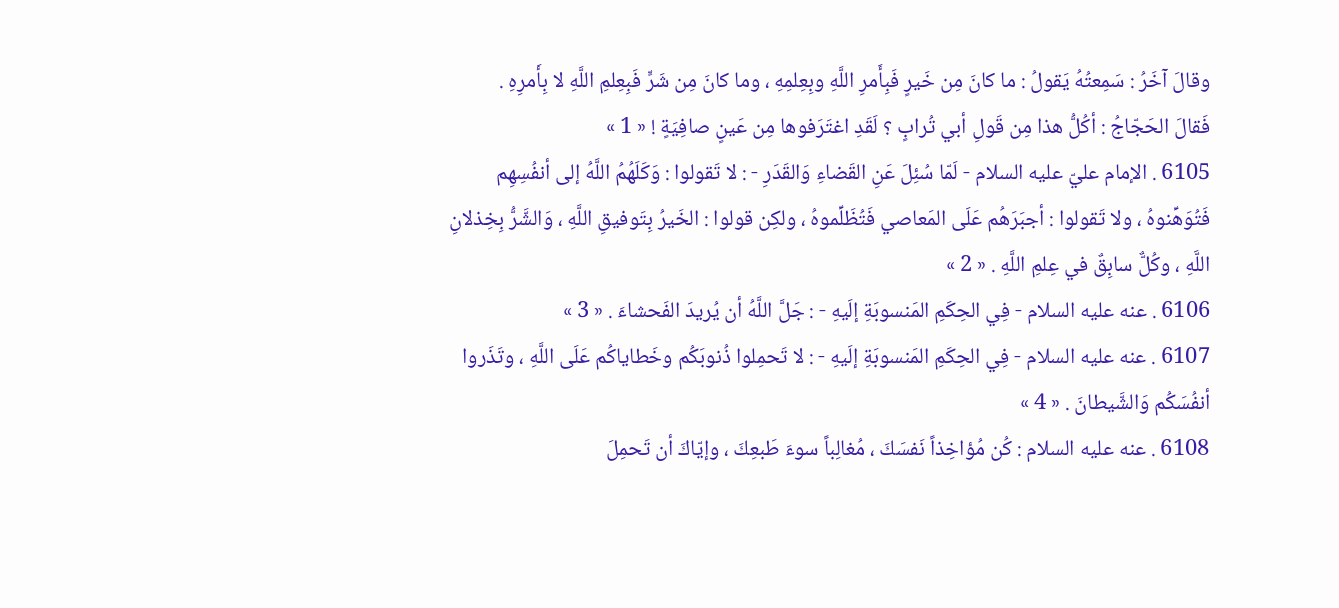وقالَ آخَرُ : سَمِعتُهُ يَقولُ : ما كانَ مِن خَيرٍ فَبِأَمرِ اللَّهِ وبِعِلمِهِ ، وما كانَ مِن شَرٍّ فَبِعِلمِ اللَّهِ لا بِأَمرِهِ .
فَقالَ الحَجّاجُ : أكُلُّ هذا مِن قَولِ أبي تُرابٍ ؟ لَقَدِ اغتَرَفوها مِن عَينٍ صافِيَةٍ ! « 1 »
6105 . الإمام عليّ عليه السلام - لَمّا سُئِلَ عَنِ القَضاءِ وَالقَدَرِ - : لا تَقولوا : وَكَلَهُمُ اللَّهُ إلى أنفُسِهِم فَتُوَهِّنوهُ ، ولا تَقولوا : أجبَرَهُم عَلَى المَعاصي فَتُظَلِّموهُ ، ولكِن قولوا : الخَيرُ بِتَوفيقِ اللَّهِ ، وَالشَّرُّ بِخِذلانِ اللَّهِ ، وكُلٌّ سابِقٌ في عِلمِ اللَّهِ . « 2 »
6106 . عنه عليه السلام - فِي الحِكَمِ المَنسوبَةِ إلَيهِ - : جَلَّ اللَّهُ أن يُريدَ الفَحشاءَ . « 3 »
6107 . عنه عليه السلام - فِي الحِكَمِ المَنسوبَةِ إلَيهِ - : لا تَحمِلوا ذُنوبَكُم وخَطاياكُم عَلَى اللَّهِ ، وتَذَروا أنفُسَكُم وَالشَّيطانَ . « 4 »
6108 . عنه عليه السلام : كُن مُؤاخِذاً نَفسَكَ ، مُغالِباً سوءَ طَبعِكَ ، وإيّاكَ أن تَحمِلَ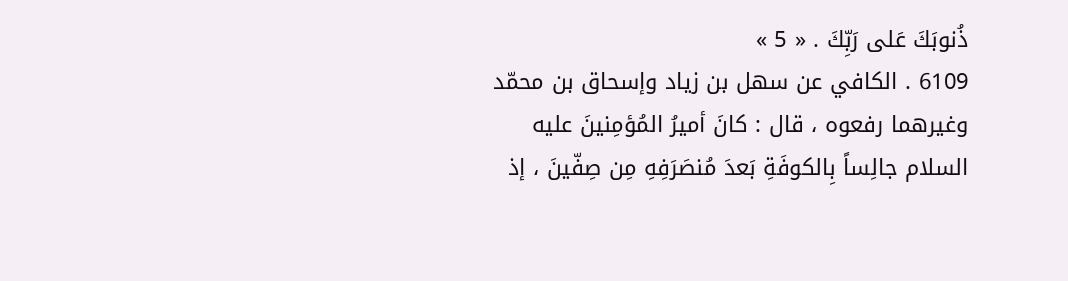ذُنوبَكَ عَلى رَبِّكَ . « 5 »
6109 . الكافي عن سهل بن زياد وإسحاق بن محمّد وغيرهما رفعوه ، قال : كانَ أميرُ المُؤمِنينَ عليه السلام جالِساً بِالكوفَةِ بَعدَ مُنصَرَفِهِ مِن صِفّينَ ، إذ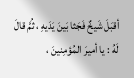أقبَلَ شَيخٌ فَجَثا بَينَ يَدَيهِ ، ثُمَّ قالَ لَهُ : يا أميرَ المُؤمِنينَ ،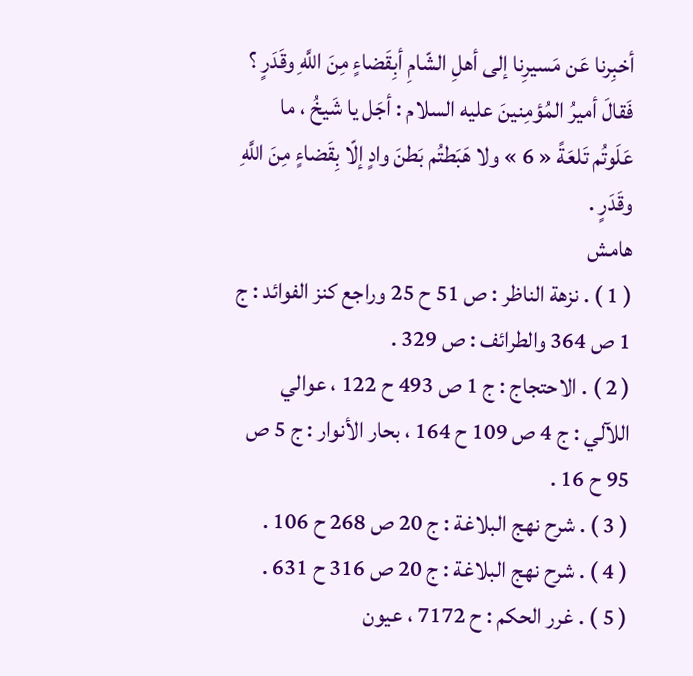أخبِرنا عَن مَسيرِنا إلى أهلِ الشّامِ أبِقَضاءٍ مِنَ اللَّهِ وقَدَرٍ ؟
فَقالَ أميرُ المُؤمِنينَ عليه السلام : أجَل يا شَيخُ ، ما عَلَوتُم تَلعَةً « 6 » ولا هَبَطتُم بَطنَ وادٍ إلّا بِقَضاءٍ مِنَ اللَّهِ وقَدَرٍ .
هامش
( 1 ) . نزهة الناظر : ص 51 ح 25 وراجع كنز الفوائد : ج 1 ص 364 والطرائف : ص 329 .
( 2 ) . الاحتجاج : ج 1 ص 493 ح 122 ، عوالي اللآلي : ج 4 ص 109 ح 164 ، بحار الأنوار : ج 5 ص 95 ح 16 .
( 3 ) . شرح نهج البلاغة : ج 20 ص 268 ح 106 .
( 4 ) . شرح نهج البلاغة : ج 20 ص 316 ح 631 .
( 5 ) . غرر الحكم : ح 7172 ، عيون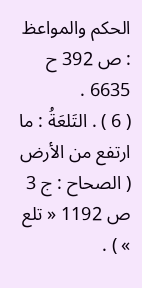الحكم والمواعظ : ص 392 ح 6635 .
( 6 ) . التَلعَةُ : ما ارتفع من الأرض ( الصحاح : ج 3 ص 1192 « تلع » ) .